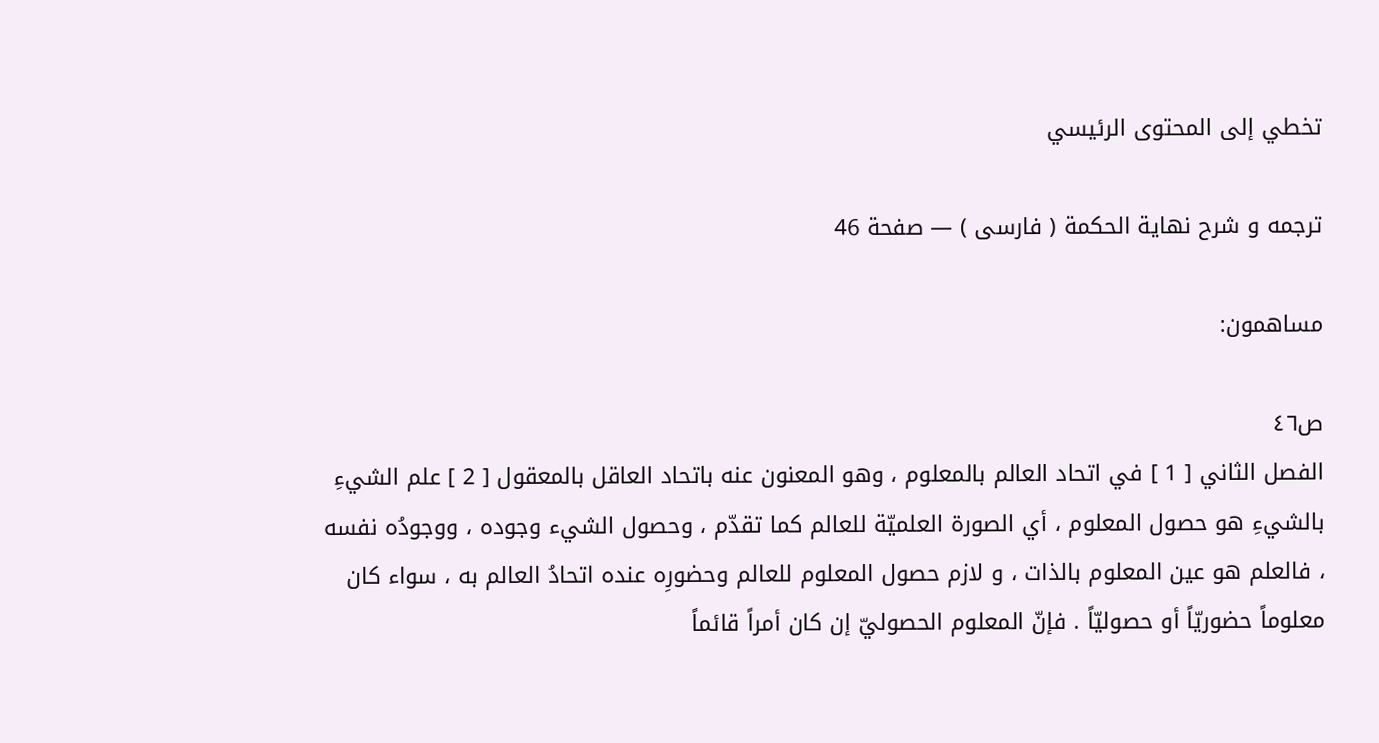تخطي إلى المحتوى الرئيسي

ترجمه و شرح نهاية الحكمة ( فارسى ) — صفحة 46

مساهمون:

ص٤٦
الفصل الثاني [ 1 ] في اتحاد العالم بالمعلوم ، وهو المعنون عنه باتحاد العاقل بالمعقول [ 2 ] علم الشيءِ بالشيءِ هو حصول المعلوم ، أي الصورة العلميّة للعالم كما تقدّم ، وحصول الشيء وجوده ، ووجودُه نفسه ، فالعلم هو عين المعلوم بالذات ، و لازم حصول المعلوم للعالم وحضورِه عنده اتحادُ العالم به ، سواء كان معلوماً حضوريّاً أو حصوليّاً . فإنّ المعلوم الحصوليّ إن كان أمراً قائماً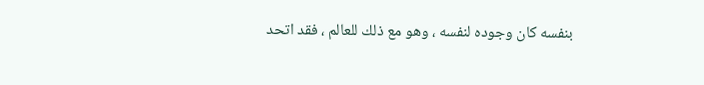بنفسه كان وجوده لنفسه ، وهو مع ذلك للعالم ، فقد اتحد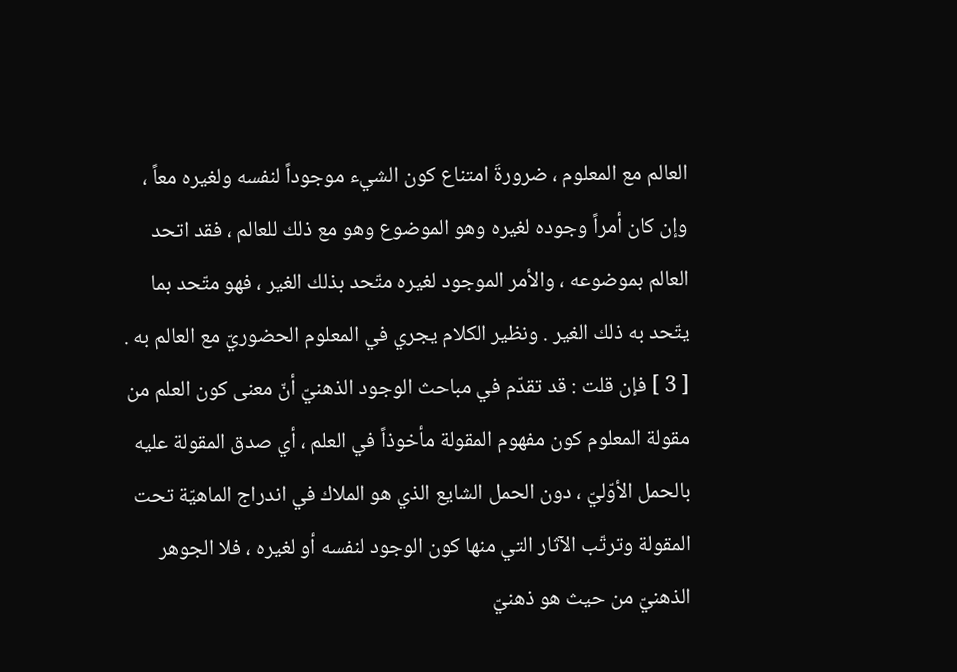العالم مع المعلوم ، ضرورةَ امتناع كون الشيء موجوداً لنفسه ولغيره معاً ، وإن كان أمراً وجوده لغيره وهو الموضوع وهو مع ذلك للعالم ، فقد اتحد العالم بموضوعه ، والأمر الموجود لغيره متّحد بذلك الغير ، فهو متّحد بما يتّحد به ذلك الغير . ونظير الكلام يجري في المعلوم الحضوريّ مع العالم به . [ 3 ] فإن قلت : قد تقدّم في مباحث الوجود الذهنيّ أنّ معنى كون العلم من مقولة المعلوم كون مفهوم المقولة مأخوذاً في العلم ، أي صدق المقولة عليه بالحمل الأوّليّ ، دون الحمل الشايع الذي هو الملاك في اندراج الماهيّة تحت المقولة وترتّب الآثار التي منها كون الوجود لنفسه أو لغيره ، فلا الجوهر الذهنيّ من حيث هو ذهنيّ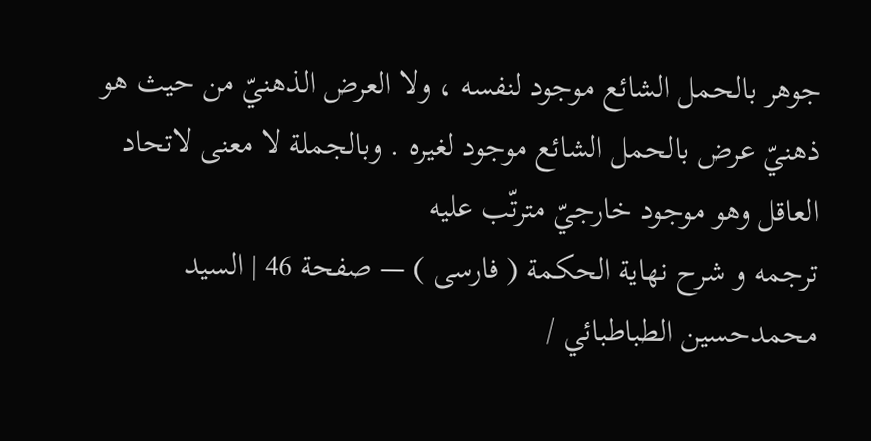جوهر بالحمل الشائع موجود لنفسه ، ولا العرض الذهنيّ من حيث هو ذهنيّ عرض بالحمل الشائع موجود لغيره . وبالجملة لا معنى لاتحاد العاقل وهو موجود خارجيّ مترتّب عليه
ترجمه و شرح نهاية الحكمة ( فارسى ) — صفحة 46 | السيد محمدحسين الطباطبائي /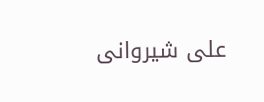على شيروانى